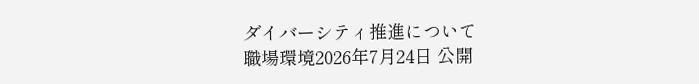ダイバーシティ推進について
職場環境2026年7月24日 公開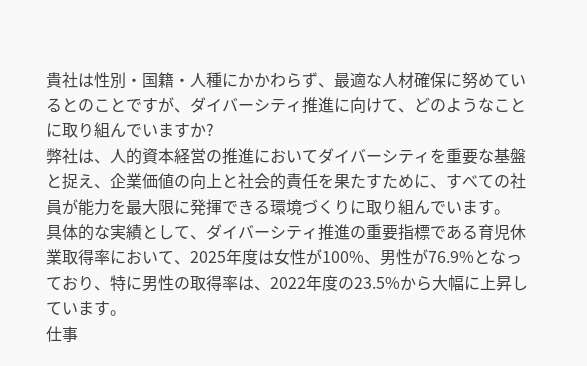貴社は性別・国籍・人種にかかわらず、最適な人材確保に努めているとのことですが、ダイバーシティ推進に向けて、どのようなことに取り組んでいますか?
弊社は、人的資本経営の推進においてダイバーシティを重要な基盤と捉え、企業価値の向上と社会的責任を果たすために、すべての社員が能力を最大限に発揮できる環境づくりに取り組んでいます。
具体的な実績として、ダイバーシティ推進の重要指標である育児休業取得率において、2025年度は女性が100%、男性が76.9%となっており、特に男性の取得率は、2022年度の23.5%から大幅に上昇しています。
仕事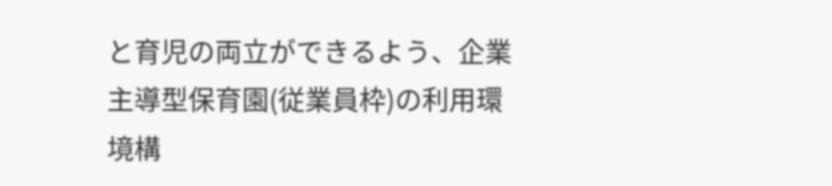と育児の両立ができるよう、企業主導型保育園(従業員枠)の利用環境構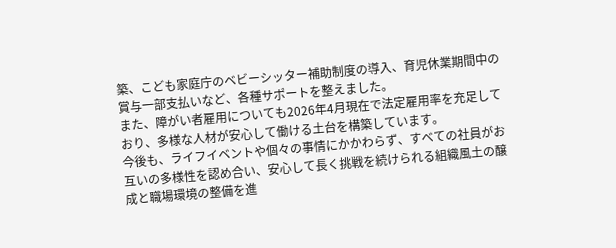築、こども家庭庁のベビーシッター補助制度の導入、育児休業期間中の賞与一部支払いなど、各種サポートを整えました。
また、障がい者雇用についても2026年4月現在で法定雇用率を充足しており、多様な人材が安心して働ける土台を構築しています。
今後も、ライフイベントや個々の事情にかかわらず、すべての社員がお互いの多様性を認め合い、安心して長く挑戦を続けられる組織風土の醸成と職場環境の整備を進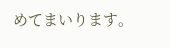めてまいります。